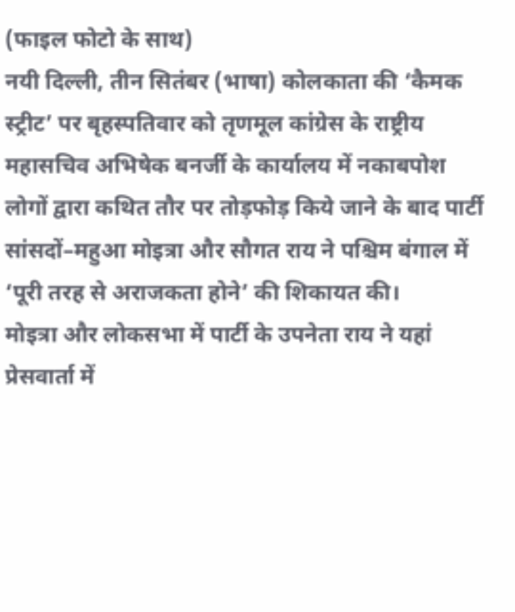(फाइल फोटो के साथ)
नयी दिल्ली, तीन सितंबर (भाषा) कोलकाता की ‘कैमक स्ट्रीट’ पर बृहस्पतिवार को तृणमूल कांग्रेस के राष्ट्रीय महासचिव अभिषेक बनर्जी के कार्यालय में नकाबपोश लोगों द्वारा कथित तौर पर तोड़फोड़ किये जाने के बाद पार्टी सांसदों–महुआ मोइत्रा और सौगत राय ने पश्चिम बंगाल में ‘पूरी तरह से अराजकता होने’ की शिकायत की।
मोइत्रा और लोकसभा में पार्टी के उपनेता राय ने यहां प्रेसवार्ता में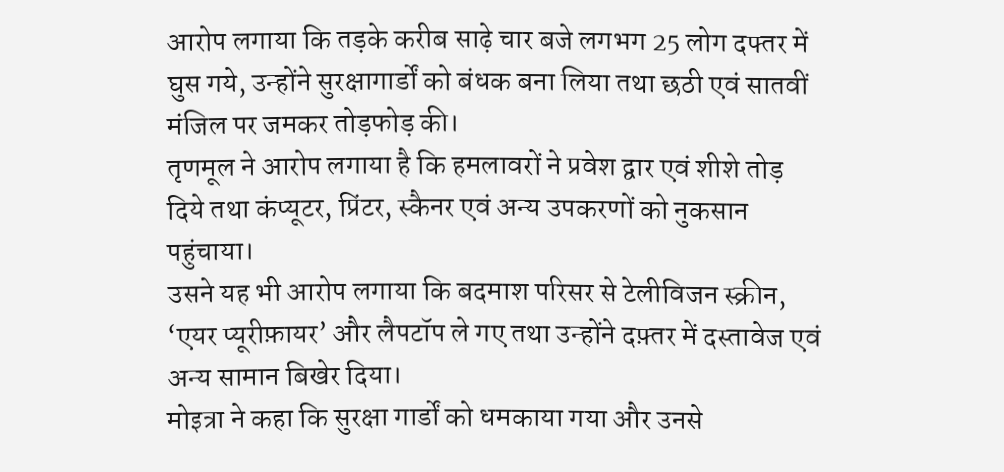आरोप लगाया कि तड़के करीब साढ़े चार बजे लगभग 25 लोग दफ्तर में घुस गये, उन्होंने सुरक्षागार्डों को बंधक बना लिया तथा छठी एवं सातवीं मंजिल पर जमकर तोड़फोड़ की।
तृणमूल ने आरोप लगाया है कि हमलावरों ने प्रवेश द्वार एवं शीशे तोड़ दिये तथा कंप्यूटर, प्रिंटर, स्कैनर एवं अन्य उपकरणों को नुकसान पहुंचाया।
उसने यह भी आरोप लगाया कि बदमाश परिसर से टेलीविजन स्क्रीन, ‘एयर प्यूरीफ़ायर’ और लैपटॉप ले गए तथा उन्होंने दफ़्तर में दस्तावेज एवं अन्य सामान बिखेर दिया।
मोइत्रा ने कहा कि सुरक्षा गार्डों को धमकाया गया और उनसे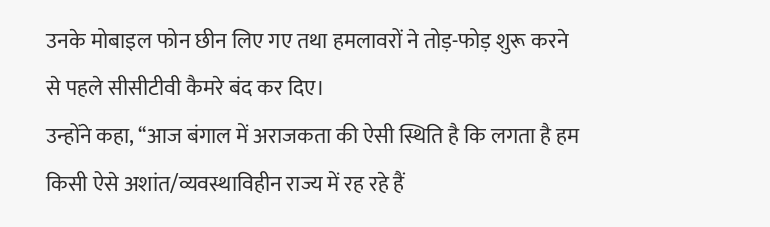उनके मोबाइल फोन छीन लिए गए तथा हमलावरों ने तोड़-फोड़ शुरू करने से पहले सीसीटीवी कैमरे बंद कर दिए।
उन्होंने कहा, ‘‘आज बंगाल में अराजकता की ऐसी स्थिति है कि लगता है हम किसी ऐसे अशांत/व्यवस्थाविहीन राज्य में रह रहे हैं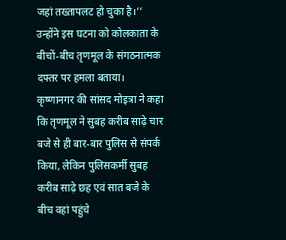जहां तख्तापलट हो चुका है।’’
उन्होंने इस घटना को कोलकाता के बीचों-बीच तृणमूल के संगठनात्मक दफ्तर पर हमला बताया।
कृष्णानगर की सांसद मोइत्रा ने कहा कि तृणमूल ने सुबह करीब साढ़े चार बजे से ही बार-बार पुलिस से संपर्क किया, लेकिन पुलिसकर्मी सुबह करीब साढ़े छह एवं सात बजे के बीच वहां पहुंचे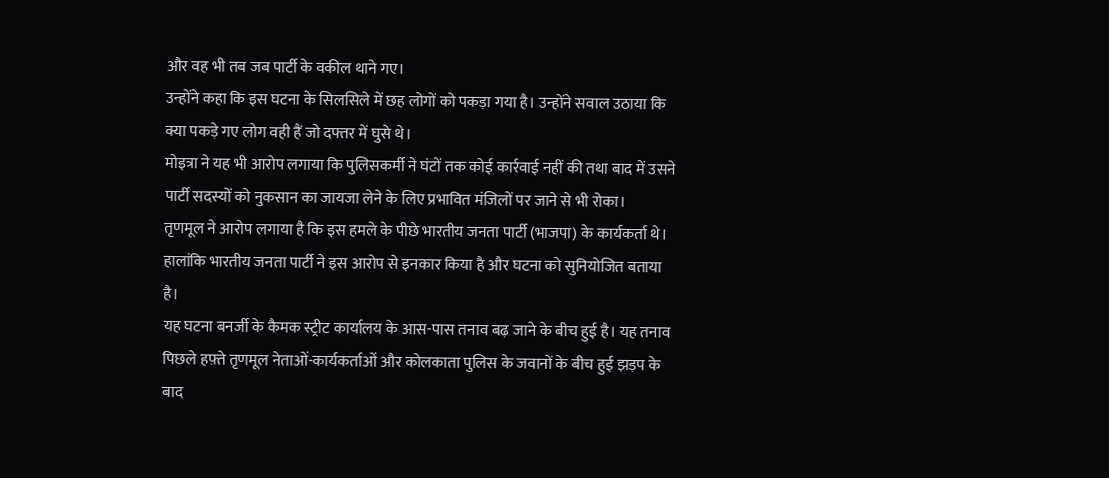और वह भी तब जब पार्टी के वकील थाने गए।
उन्होंने कहा कि इस घटना के सिलसिले में छह लोगों को पकड़ा गया है। उन्होंने सवाल उठाया कि क्या पकड़े गए लोग वही हैं जो दफ्तर में घुसे थे।
मोइत्रा ने यह भी आरोप लगाया कि पुलिसकर्मी ने घंटों तक कोई कार्रवाई नहीं की तथा बाद में उसने पार्टी सदस्यों को नुकसान का जायजा लेने के लिए प्रभावित मंजिलों पर जाने से भी रोका।
तृणमूल ने आरोप लगाया है कि इस हमले के पीछे भारतीय जनता पार्टी (भाजपा) के कार्यकर्ता थे।
हालांकि भारतीय जनता पार्टी ने इस आरोप से इनकार किया है और घटना को सुनियोजित बताया है।
यह घटना बनर्जी के कैमक स्ट्रीट कार्यालय के आस-पास तनाव बढ़ जाने के बीच हुई है। यह तनाव पिछले हफ़्ते तृणमूल नेताओं-कार्यकर्ताओं और कोलकाता पुलिस के जवानों के बीच हुई झड़प के बाद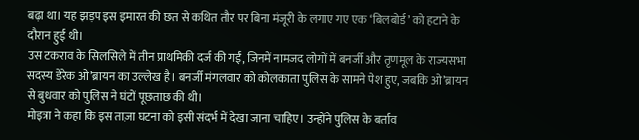बढ़ा था। यह झड़प इस इमारत की छत से कथित तौर पर बिना मंजूरी के लगाए गए एक ‘बिलबोर्ड’ को हटाने के दौरान हुई थी।
उस टकराव के सिलसिले में तीन प्राथमिकी दर्ज की गईं, जिनमें नामजद लोगों में बनर्जी और तृणमूल के राज्यसभा सदस्य डेरेक ओ’ब्रायन का उल्लेख है। बनर्जी मंगलवार को कोलकाता पुलिस के सामने पेश हुए, जबकि ओ’ब्रायन से बुधवार को पुलिस ने घंटों पूछताछ की थी।
मोइत्रा ने कहा कि इस ताज़ा घटना को इसी संदर्भ में देखा जाना चाहिए। उन्होंने पुलिस के बर्ताव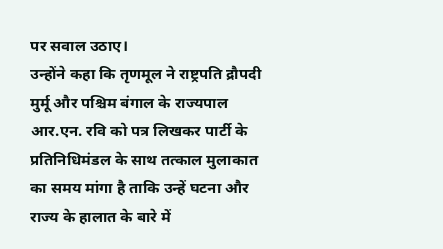पर सवाल उठाए।
उन्होंने कहा कि तृणमूल ने राष्ट्रपति द्रौपदी मुर्मू और पश्चिम बंगाल के राज्यपाल आर.एन. रवि को पत्र लिखकर पार्टी के प्रतिनिधिमंडल के साथ तत्काल मुलाकात का समय मांगा है ताकि उन्हें घटना और राज्य के हालात के बारे में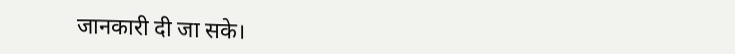जानकारी दी जा सके।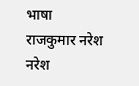भाषा
राजकुमार नरेश
नरेश